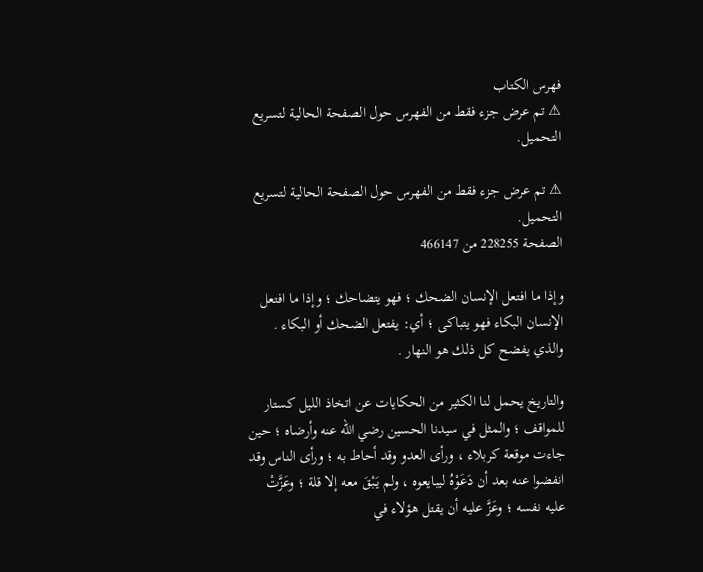فهرس الكتاب
⚠ تم عرض جزء فقط من الفهرس حول الصفحة الحالية لتسريع التحميل.

⚠ تم عرض جزء فقط من الفهرس حول الصفحة الحالية لتسريع التحميل.
الصفحة 228255 من 466147

وإذا ما افتعل الإنسان الضحك ؛ فهو يتضاحك ؛ وإذا ما افتعل الإنسان البكاء فهو يتباكى ؛ أي: يفتعل الضحك أو البكاء . والذي يفضح كل ذلك هو النهار .

والتاريخ يحمل لنا الكثير من الحكايات عن اتخاذ الليل كستار للمواقف ؛ والمثل في سيدنا الحسين رضي الله عنه وأرضاه ؛ حين جاءت موقعة كربلاء ، ورأى العدو وقد أحاط به ؛ ورأى الناس وقد انفضوا عنه بعد أن دَعَوْهُ ليبايعوه ، ولم يَبْقَ معه إلا قلة ؛ وعَزَّتْ عليه نفسه ؛ وعَزَّ عليه أن يقتل هؤلاء في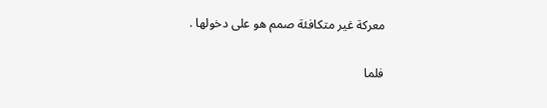معركة غير متكافئة صمم هو على دخولها .

فلما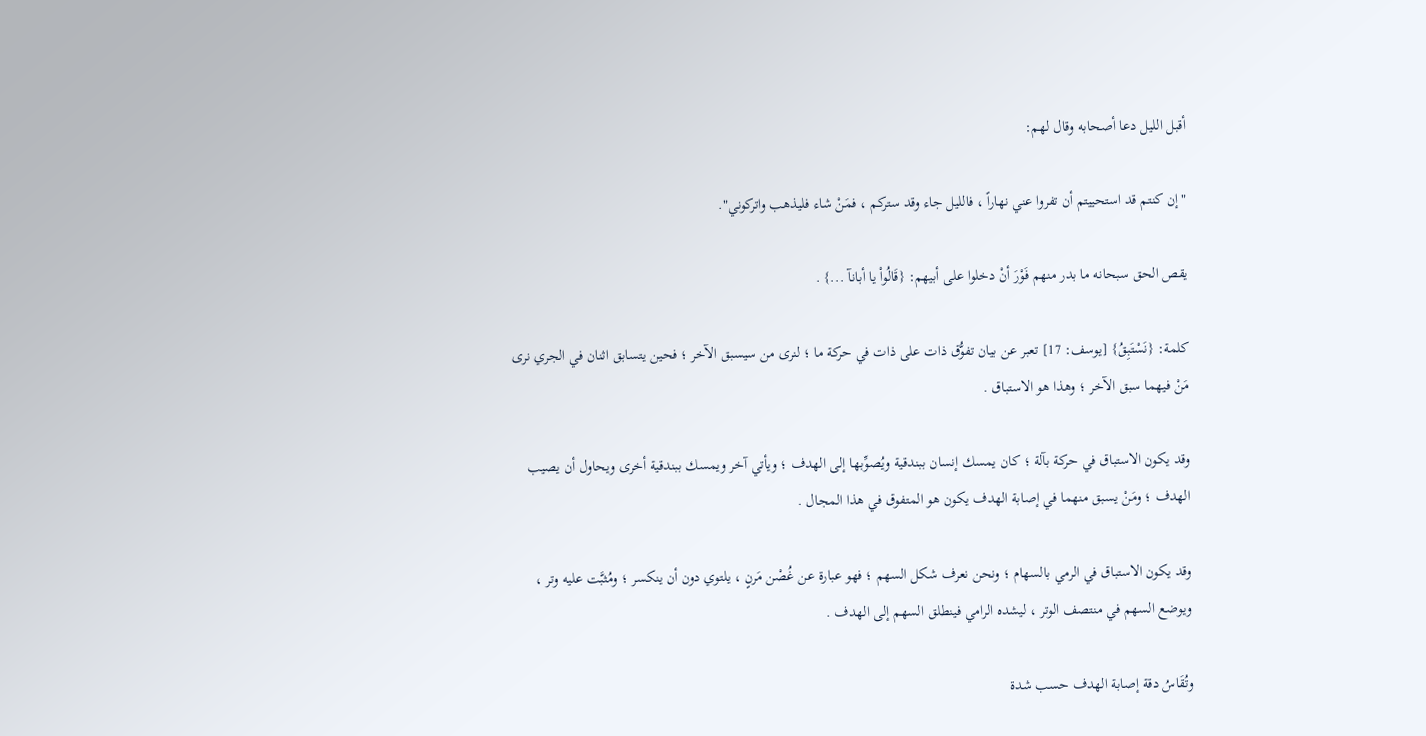أقبل الليل دعا أصحابه وقال لهم:

"إن كنتم قد استحييتم أن تفروا عني نهاراً ، فالليل جاء وقد ستركم ، فمَنْ شاء فليذهب واتركوني".

يقص الحق سبحانه ما بدر منهم فَوْرَ أنْ دخلوا على أبيهم: {قَالُواْ يا أبانآ ...} .

كلمة: {نَسْتَبِقُ} [يوسف: 17] تعبر عن بيان تفوُّق ذات على ذات في حركة ما ؛ لنرى من سيسبق الآخر ؛ فحين يتسابق اثنان في الجري نرى مَنْ فيهما سبق الآخر ؛ وهذا هو الاستباق .

وقد يكون الاستباق في حركة بآلة ؛ كان يمسك إنسان ببندقية ويُصوِّبها إلى الهدف ؛ ويأتي آخر ويمسك ببندقية أخرى ويحاول أن يصيب الهدف ؛ ومَنْ يسبق منهما في إصابة الهدف يكون هو المتفوق في هذا المجال .

وقد يكون الاستباق في الرمي بالسهام ؛ ونحن نعرف شكل السهم ؛ فهو عبارة عن غُصْن مَرنٍ ، يلتوي دون أن ينكسر ؛ ومُثبَّت عليه وتر ، ويوضع السهم في منتصف الوتر ، ليشده الرامي فينطلق السهم إلى الهدف .

وتُقَاسُ دقة إصابة الهدف حسب شدة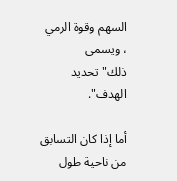السهم وقوة الرمي ، ويسمى ذلك"تحديد الهدف".

أما إذا كان التسابق من ناحية طول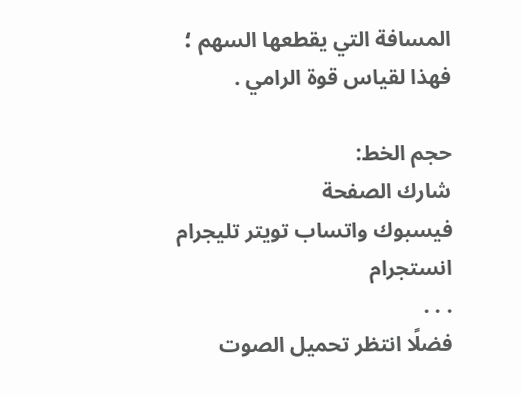المسافة التي يقطعها السهم ؛ فهذا لقياس قوة الرامي .

حجم الخط:
شارك الصفحة
فيسبوك واتساب تويتر تليجرام انستجرام
. . .
فضلًا انتظر تحميل الصوت